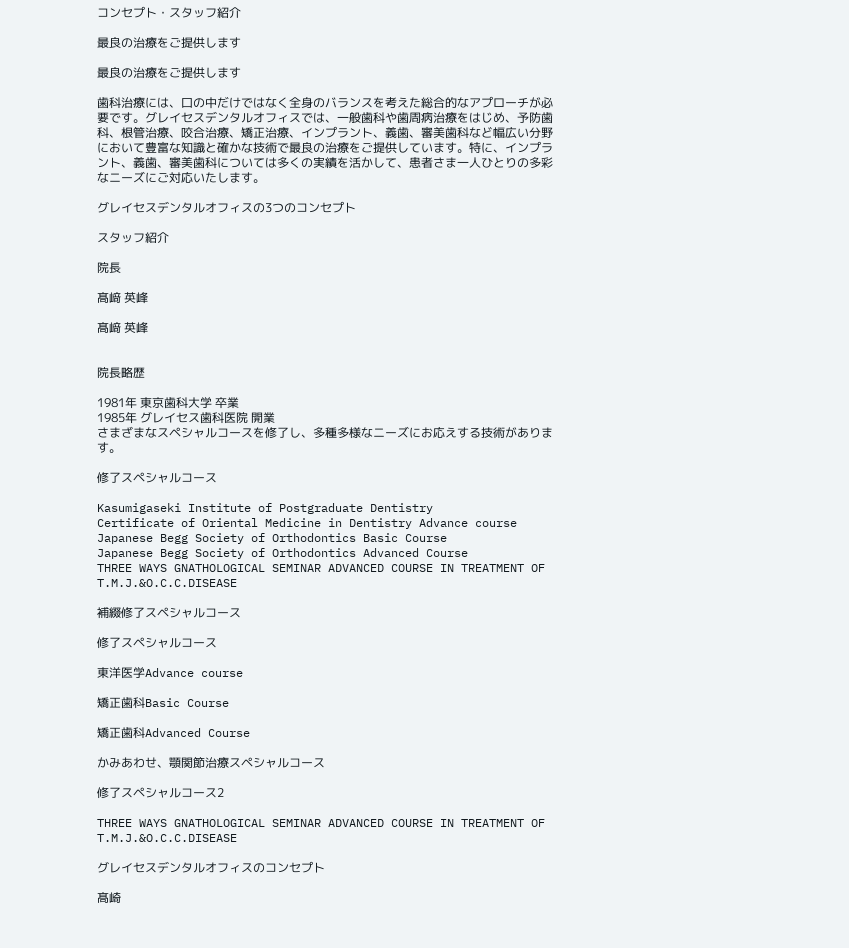コンセプト・スタッフ紹介

最良の治療をご提供します

最良の治療をご提供します

歯科治療には、口の中だけではなく全身のバランスを考えた総合的なアプローチが必要です。グレイセスデンタルオフィスでは、一般歯科や歯周病治療をはじめ、予防歯科、根管治療、咬合治療、矯正治療、インプラント、義歯、審美歯科など幅広い分野において豊富な知識と確かな技術で最良の治療をご提供しています。特に、インプラント、義歯、審美歯科については多くの実績を活かして、患者さま一人ひとりの多彩なニーズにご対応いたします。

グレイセスデンタルオフィスの3つのコンセプト

スタッフ紹介

院長

髙﨑 英峰

髙﨑 英峰


院長略歴

1981年 東京歯科大学 卒業
1985年 グレイセス歯科医院 開業
さまざまなスペシャルコースを修了し、多種多様なニーズにお応えする技術があります。

修了スペシャルコース

Kasumigaseki Institute of Postgraduate Dentistry
Certificate of Oriental Medicine in Dentistry Advance course
Japanese Begg Society of Orthodontics Basic Course
Japanese Begg Society of Orthodontics Advanced Course
THREE WAYS GNATHOLOGICAL SEMINAR ADVANCED COURSE IN TREATMENT OF T.M.J.&O.C.C.DISEASE

補綴修了スペシャルコース

修了スペシャルコース

東洋医学Advance course

矯正歯科Basic Course

矯正歯科Advanced Course

かみあわせ、顎関節治療スペシャルコース

修了スペシャルコース2

THREE WAYS GNATHOLOGICAL SEMINAR ADVANCED COURSE IN TREATMENT OF T.M.J.&O.C.C.DISEASE

グレイセスデンタルオフィスのコンセプト

髙崎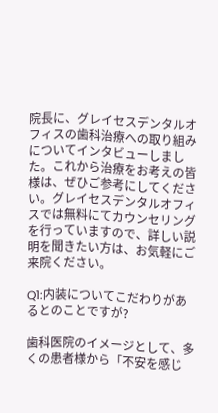院長に、グレイセスデンタルオフィスの歯科治療への取り組みについてインタビューしました。これから治療をお考えの皆様は、ぜひご参考にしてください。グレイセスデンタルオフィスでは無料にてカウンセリングを行っていますので、詳しい説明を聞きたい方は、お気軽にご来院ください。

Q1:内装についてこだわりがあるとのことですが?

歯科医院のイメージとして、多くの患者様から「不安を感じ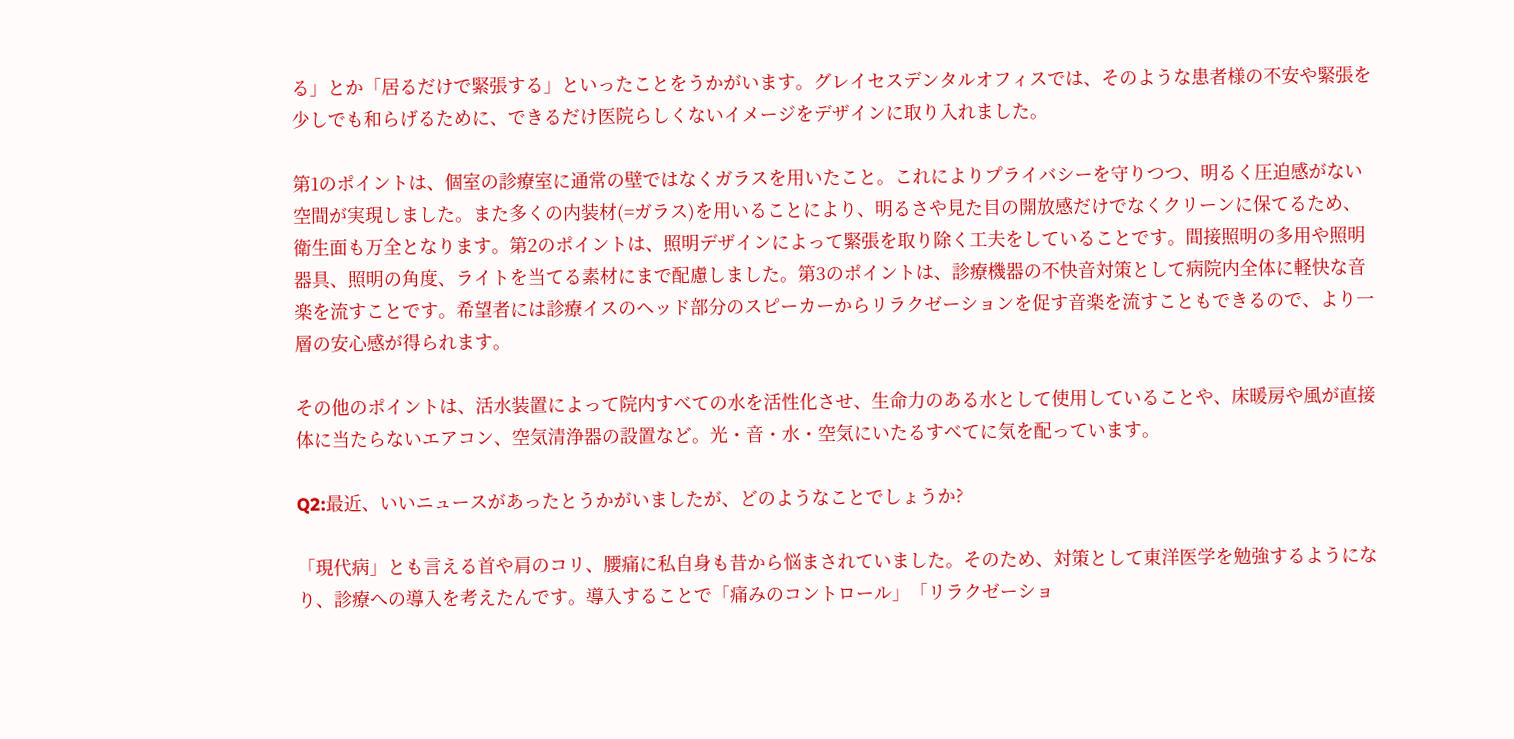る」とか「居るだけで緊張する」といったことをうかがいます。グレイセスデンタルオフィスでは、そのような患者様の不安や緊張を少しでも和らげるために、できるだけ医院らしくないイメージをデザインに取り入れました。

第1のポイントは、個室の診療室に通常の壁ではなくガラスを用いたこと。これによりプライバシーを守りつつ、明るく圧迫感がない空間が実現しました。また多くの内装材(=ガラス)を用いることにより、明るさや見た目の開放感だけでなくクリーンに保てるため、衛生面も万全となります。第2のポイントは、照明デザインによって緊張を取り除く工夫をしていることです。間接照明の多用や照明器具、照明の角度、ライトを当てる素材にまで配慮しました。第3のポイントは、診療機器の不快音対策として病院内全体に軽快な音楽を流すことです。希望者には診療イスのヘッド部分のスピーカーからリラクゼーションを促す音楽を流すこともできるので、より一層の安心感が得られます。

その他のポイントは、活水装置によって院内すべての水を活性化させ、生命力のある水として使用していることや、床暖房や風が直接体に当たらないエアコン、空気清浄器の設置など。光・音・水・空気にいたるすべてに気を配っています。

Q2:最近、いいニュースがあったとうかがいましたが、どのようなことでしょうか?

「現代病」とも言える首や肩のコリ、腰痛に私自身も昔から悩まされていました。そのため、対策として東洋医学を勉強するようになり、診療への導入を考えたんです。導入することで「痛みのコントロール」「リラクゼーショ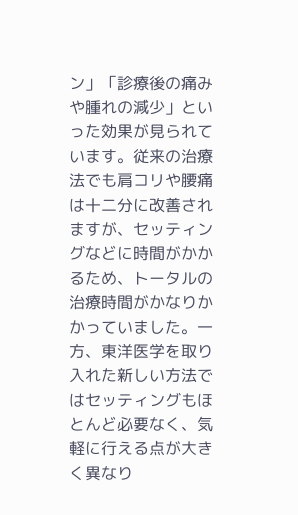ン」「診療後の痛みや腫れの減少」といった効果が見られています。従来の治療法でも肩コリや腰痛は十二分に改善されますが、セッティングなどに時間がかかるため、トータルの治療時間がかなりかかっていました。一方、東洋医学を取り入れた新しい方法ではセッティングもほとんど必要なく、気軽に行える点が大きく異なり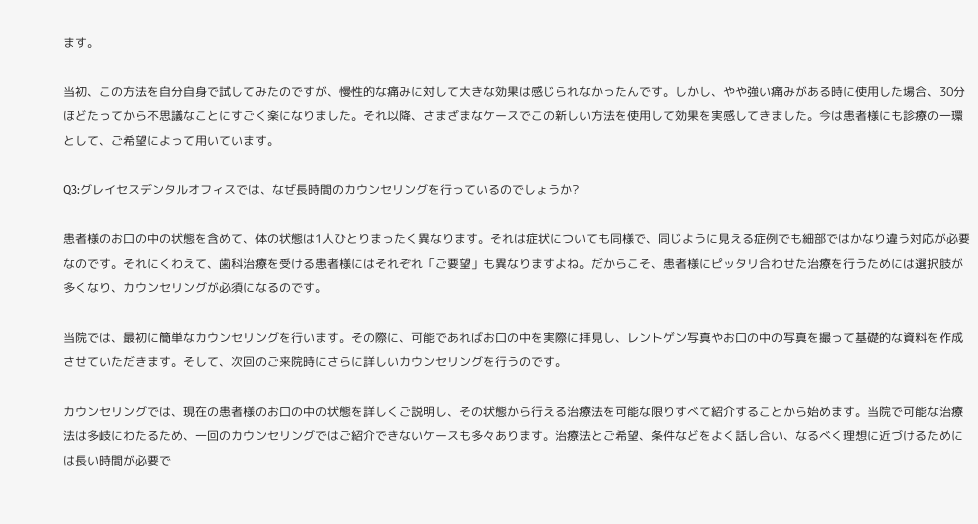ます。

当初、この方法を自分自身で試してみたのですが、慢性的な痛みに対して大きな効果は感じられなかったんです。しかし、やや強い痛みがある時に使用した場合、30分ほどたってから不思議なことにすごく楽になりました。それ以降、さまざまなケースでこの新しい方法を使用して効果を実感してきました。今は患者様にも診療の一環として、ご希望によって用いています。

Q3:グレイセスデンタルオフィスでは、なぜ長時間のカウンセリングを行っているのでしょうか?

患者様のお口の中の状態を含めて、体の状態は1人ひとりまったく異なります。それは症状についても同様で、同じように見える症例でも細部ではかなり違う対応が必要なのです。それにくわえて、歯科治療を受ける患者様にはそれぞれ「ご要望」も異なりますよね。だからこそ、患者様にピッタリ合わせた治療を行うためには選択肢が多くなり、カウンセリングが必須になるのです。

当院では、最初に簡単なカウンセリングを行います。その際に、可能であればお口の中を実際に拝見し、レントゲン写真やお口の中の写真を撮って基礎的な資料を作成させていただきます。そして、次回のご来院時にさらに詳しいカウンセリングを行うのです。

カウンセリングでは、現在の患者様のお口の中の状態を詳しくご説明し、その状態から行える治療法を可能な限りすべて紹介することから始めます。当院で可能な治療法は多岐にわたるため、一回のカウンセリングではご紹介できないケースも多々あります。治療法とご希望、条件などをよく話し合い、なるべく理想に近づけるためには長い時間が必要で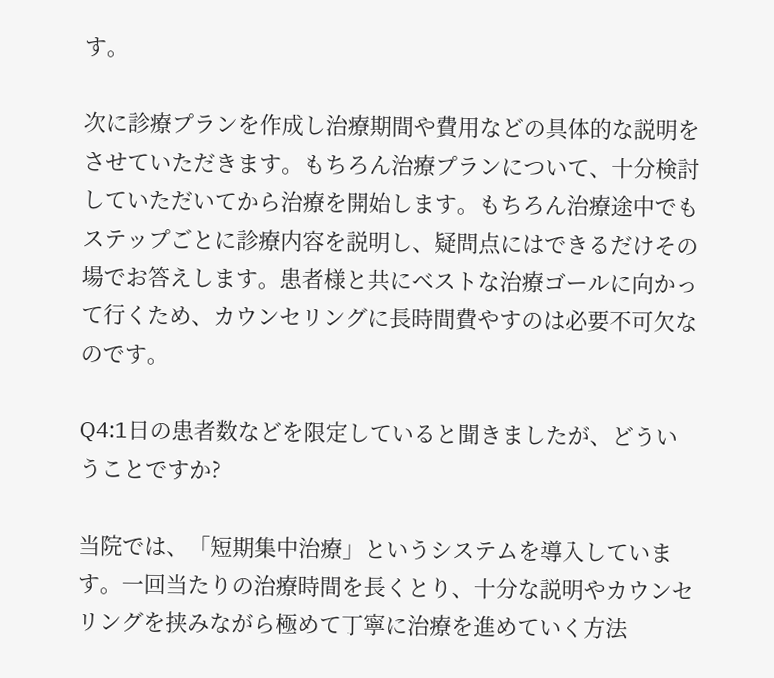す。

次に診療プランを作成し治療期間や費用などの具体的な説明をさせていただきます。もちろん治療プランについて、十分検討していただいてから治療を開始します。もちろん治療途中でもステップごとに診療内容を説明し、疑問点にはできるだけその場でお答えします。患者様と共にベストな治療ゴールに向かって行くため、カウンセリングに長時間費やすのは必要不可欠なのです。

Q4:1日の患者数などを限定していると聞きましたが、どういうことですか?

当院では、「短期集中治療」というシステムを導入しています。一回当たりの治療時間を長くとり、十分な説明やカウンセリングを挟みながら極めて丁寧に治療を進めていく方法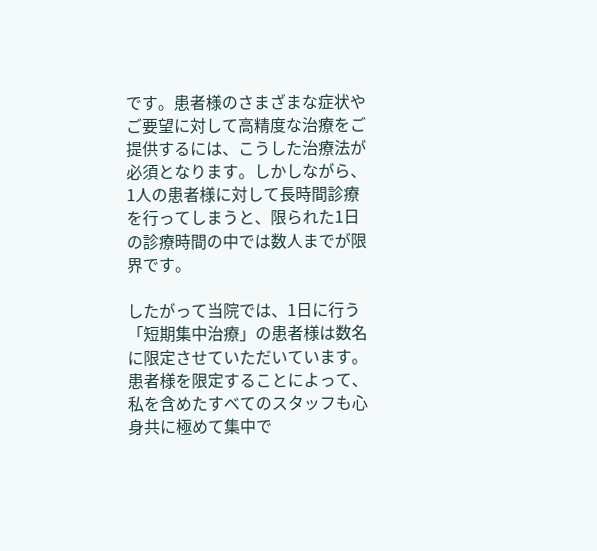です。患者様のさまざまな症状やご要望に対して高精度な治療をご提供するには、こうした治療法が必須となります。しかしながら、1人の患者様に対して長時間診療を行ってしまうと、限られた1日の診療時間の中では数人までが限界です。

したがって当院では、1日に行う「短期集中治療」の患者様は数名に限定させていただいています。患者様を限定することによって、私を含めたすべてのスタッフも心身共に極めて集中で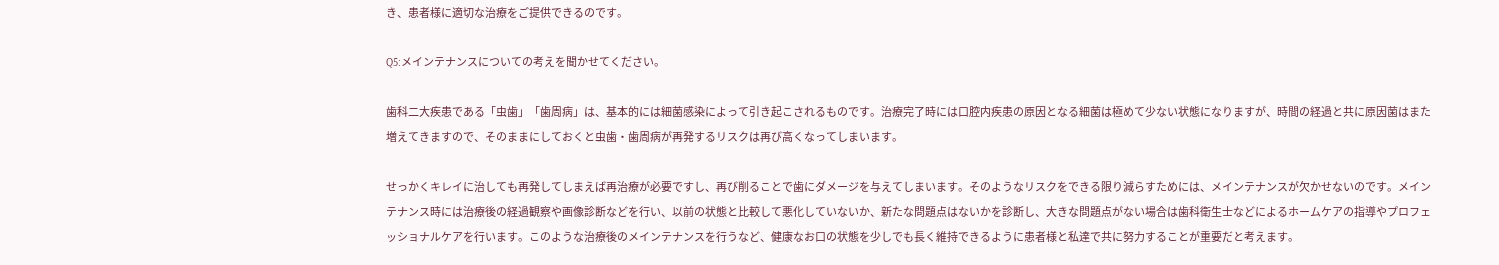き、患者様に適切な治療をご提供できるのです。

Q5:メインテナンスについての考えを聞かせてください。

歯科二大疾患である「虫歯」「歯周病」は、基本的には細菌感染によって引き起こされるものです。治療完了時には口腔内疾患の原因となる細菌は極めて少ない状態になりますが、時間の経過と共に原因菌はまた増えてきますので、そのままにしておくと虫歯・歯周病が再発するリスクは再び高くなってしまいます。

せっかくキレイに治しても再発してしまえば再治療が必要ですし、再び削ることで歯にダメージを与えてしまいます。そのようなリスクをできる限り減らすためには、メインテナンスが欠かせないのです。メインテナンス時には治療後の経過観察や画像診断などを行い、以前の状態と比較して悪化していないか、新たな問題点はないかを診断し、大きな問題点がない場合は歯科衛生士などによるホームケアの指導やプロフェッショナルケアを行います。このような治療後のメインテナンスを行うなど、健康なお口の状態を少しでも長く維持できるように患者様と私達で共に努力することが重要だと考えます。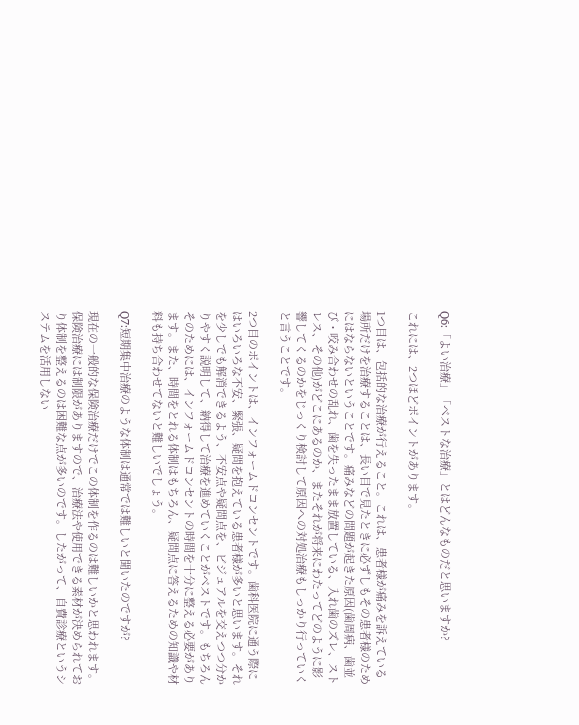Q6:「よい治療」「ベストな治療」とはどんなものだと思いますか?

これには、2つほどポイントがあります。

1つ目は、包括的な治療が行えること。これは、患者様が痛みを訴えている場所だけを治療することは、長い目で見たときに必ずしもその患者様のためにはならないということです。痛みなどの問題が起きた原因(歯周病、歯並び・咬み合わせの乱れ、歯を失ったまま放置している、入れ歯のズレ、ストレス、その他)がどこにあるのか、またそれが将来にわたってどのように影響してくるのかをじっくり検討して原因への対処治療もしっかり行っていくと言うことです。

2つ目のポイントは、インフォームドコンセントです。歯科医院に通う際にはいろいろな不安、緊張、疑問を抱えている患者様が多いと思います。それを少しでも解消できるよう、不安点や疑問点を、ビジュアルを交えつつ分かりやすく説明して、納得して治療を進めていくことがベストです。もちろんそのためには、インフォームドコンセントの時間を十分に整える必要があります。また、時間をとれる体制はもちろん、疑問点に答えるための知識や材料も持ち合わせてないと難しいでしょう。

Q7:短期集中治療のような体制は通常では難しいと聞いたのですが?

現在の一般的な保険治療だけでこの体制を作るのは難しいかと思われます。保険治療には制限がありますので、治療法や使用できる素材が決められており体制を整えるのは困難な点が多いのです。したがって、自費診療というシステムを活用しない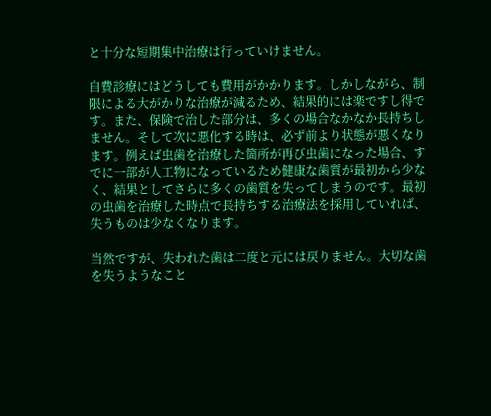と十分な短期集中治療は行っていけません。

自費診療にはどうしても費用がかかります。しかしながら、制限による大がかりな治療が減るため、結果的には楽ですし得です。また、保険で治した部分は、多くの場合なかなか長持ちしません。そして次に悪化する時は、必ず前より状態が悪くなります。例えば虫歯を治療した箇所が再び虫歯になった場合、すでに一部が人工物になっているため健康な歯質が最初から少なく、結果としてさらに多くの歯質を失ってしまうのです。最初の虫歯を治療した時点で長持ちする治療法を採用していれば、失うものは少なくなります。

当然ですが、失われた歯は二度と元には戻りません。大切な歯を失うようなこと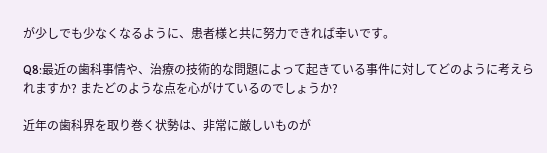が少しでも少なくなるように、患者様と共に努力できれば幸いです。

Q8:最近の歯科事情や、治療の技術的な問題によって起きている事件に対してどのように考えられますか? またどのような点を心がけているのでしょうか?

近年の歯科界を取り巻く状勢は、非常に厳しいものが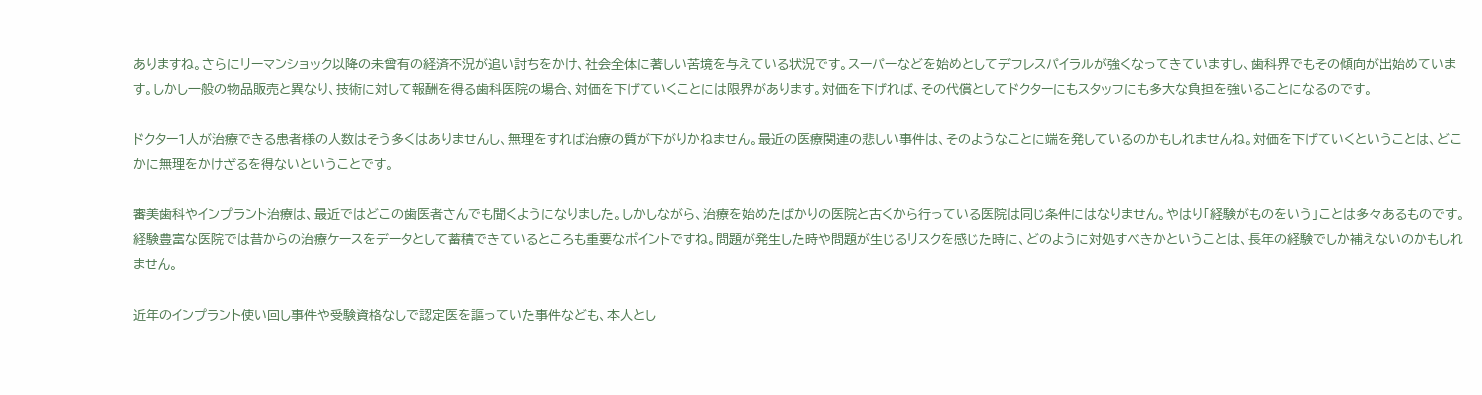ありますね。さらにリーマンショック以降の未曾有の経済不況が追い討ちをかけ、社会全体に著しい苦境を与えている状況です。スーパーなどを始めとしてデフレスパイラルが強くなってきていますし、歯科界でもその傾向が出始めています。しかし一般の物品販売と異なり、技術に対して報酬を得る歯科医院の場合、対価を下げていくことには限界があります。対価を下げれば、その代償としてドクターにもスタッフにも多大な負担を強いることになるのです。

ドクター1人が治療できる患者様の人数はそう多くはありませんし、無理をすれば治療の質が下がりかねません。最近の医療関連の悲しい事件は、そのようなことに端を発しているのかもしれませんね。対価を下げていくということは、どこかに無理をかけざるを得ないということです。

審美歯科やインプラント治療は、最近ではどこの歯医者さんでも聞くようになりました。しかしながら、治療を始めたばかりの医院と古くから行っている医院は同じ条件にはなりません。やはり「経験がものをいう」ことは多々あるものです。経験豊富な医院では昔からの治療ケースをデータとして蓄積できているところも重要なポイントですね。問題が発生した時や問題が生じるリスクを感じた時に、どのように対処すべきかということは、長年の経験でしか補えないのかもしれません。

近年のインプラント使い回し事件や受験資格なしで認定医を謳っていた事件なども、本人とし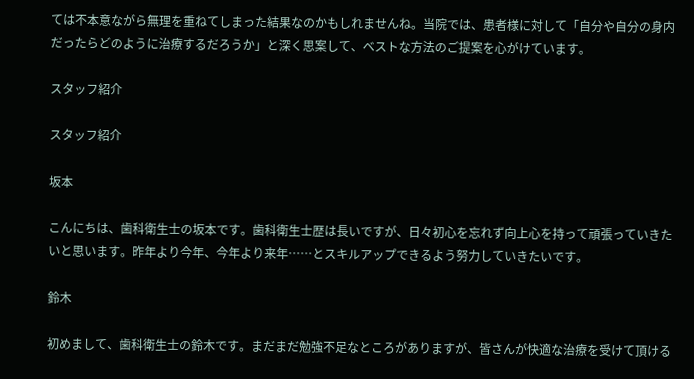ては不本意ながら無理を重ねてしまった結果なのかもしれませんね。当院では、患者様に対して「自分や自分の身内だったらどのように治療するだろうか」と深く思案して、ベストな方法のご提案を心がけています。

スタッフ紹介

スタッフ紹介

坂本

こんにちは、歯科衛生士の坂本です。歯科衛生士歴は長いですが、日々初心を忘れず向上心を持って頑張っていきたいと思います。昨年より今年、今年より来年……とスキルアップできるよう努力していきたいです。

鈴木

初めまして、歯科衛生士の鈴木です。まだまだ勉強不足なところがありますが、皆さんが快適な治療を受けて頂ける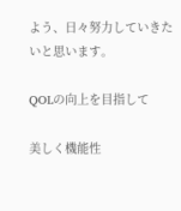よう、日々努力していきたいと思います。

QOLの向上を目指して

美しく機能性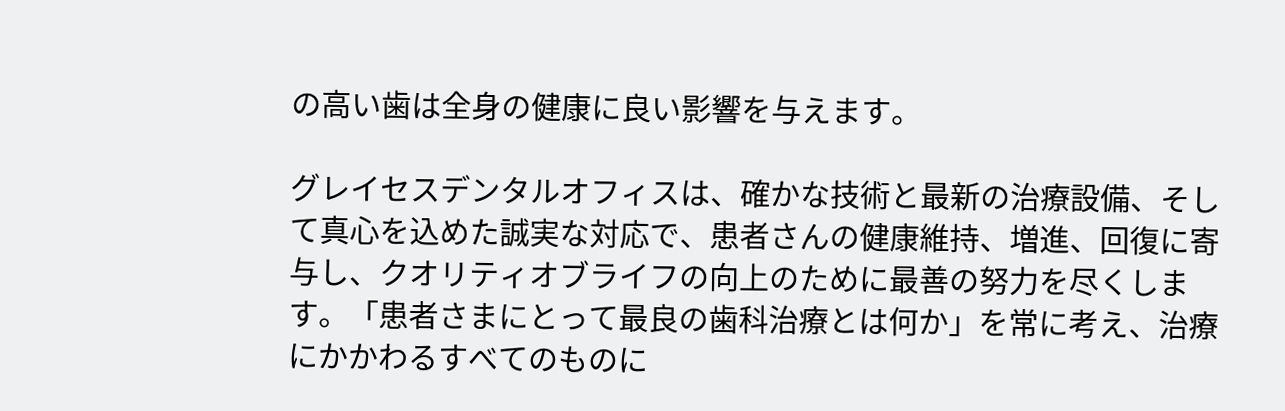の高い歯は全身の健康に良い影響を与えます。

グレイセスデンタルオフィスは、確かな技術と最新の治療設備、そして真心を込めた誠実な対応で、患者さんの健康維持、増進、回復に寄与し、クオリティオブライフの向上のために最善の努力を尽くします。「患者さまにとって最良の歯科治療とは何か」を常に考え、治療にかかわるすべてのものに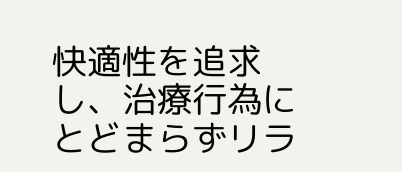快適性を追求し、治療行為にとどまらずリラ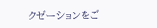クゼーションをご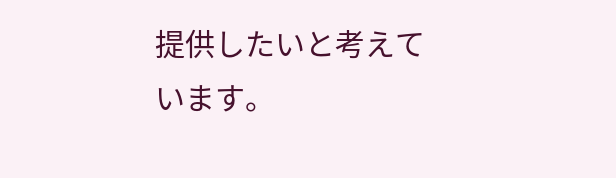提供したいと考えています。